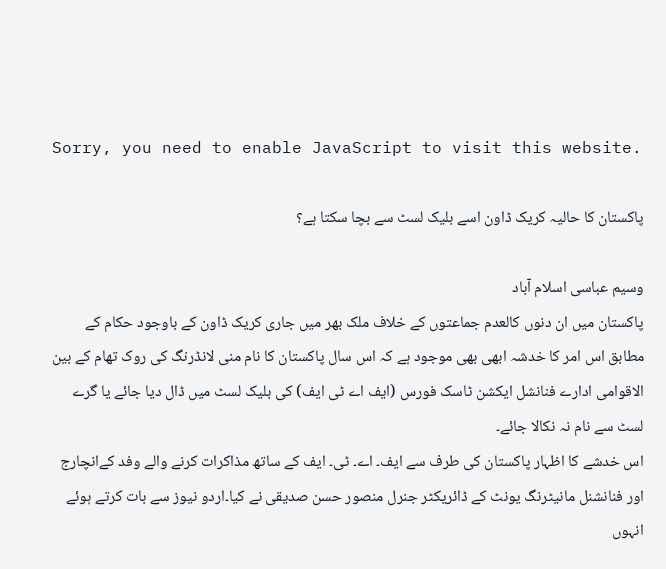Sorry, you need to enable JavaScript to visit this website.

پاکستان کا حالیہ کریک ڈاون اسے بلیک لسٹ سے بچا سکتا ہے؟

وسیم عباسی اسلام آباد
پاکستان میں ان دنوں کالعدم جماعتوں کے خلاف ملک بھر میں جاری کریک ڈاون کے باوجود حکام کے مطابق اس امر کا خدشہ ابھی بھی موجود ہے کہ اس سال پاکستان کا نام منی لانڈرنگ کی روک تھام کے بین الاقوامی ادارے فنانشل ایکشن ٹاسک فورس (ایف اے ٹی ایف) کی بلیک لسٹ میں ڈال دیا جائے یا گرے لسٹ سے نام نہ نکالا جائے۔
اس خدشے کا اظہار پاکستان کی طرف سے ایف۔ اے۔ ٹی۔ ایف کے ساتھ مذاکرات کرنے والے وفد کےانچارج اور فنانشنل مانیٹرنگ یونٹ کے ڈائریکٹر جنرل منصور حسن صدیقی نے کیا۔اردو نیوز سے بات کرتے ہوئے انہوں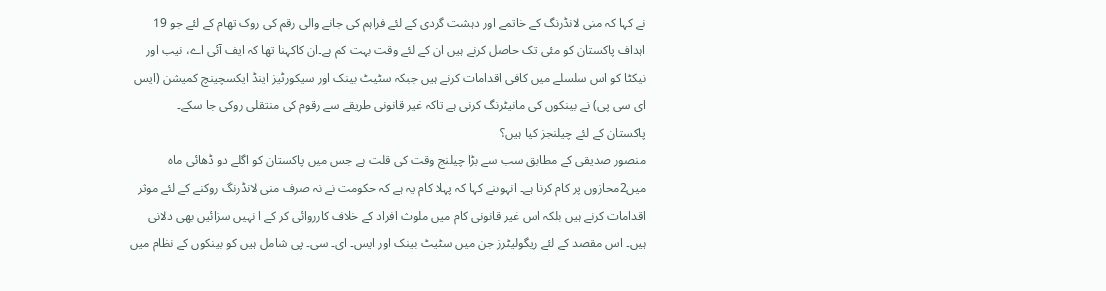نے کہا کہ منی لانڈرنگ کے خاتمے اور دہشت گردی کے لئے فراہم کی جانے والی رقم کی روک تھام کے لئے جو 19 اہداف پاکستان کو مئی تک حاصل کرنے ہیں ان کے لئے وقت بہت کم ہے۔ان کاکہنا تھا کہ ایف آئی اے، نیب اور نیکٹا کو اس سلسلے میں کافی اقدامات کرنے ہیں جبکہ سٹیٹ بینک اور سیکورٹیز اینڈ ایکسچینچ کمیشن (ایس ای سی پی) نے بینکوں کی مانیٹرنگ کرنی ہے تاکہ غیر قانونی طریقے سے رقوم کی منتقلی روکی جا سکے۔
پاکستان کے لئے چیلنجز کیا ہیں؟
منصور صدیقی کے مطابق سب سے بڑا چیلنج وقت کی قلت ہے جس میں پاکستان کو اگلے دو ڈھائی ماہ میں2محازوں پر کام کرنا ہے۔ انہوںنے کہا کہ پہلا کام یہ ہے کہ حکومت نے نہ صرف منی لانڈرنگ روکنے کے لئے موثر اقدامات کرنے ہیں بلکہ اس غیر قانونی کام میں ملوث افراد کے خلاف کارروائی کر کے ا نہیں سزائیں بھی دلانی ہیں۔ اس مقصد کے لئے ریگولیٹرز جن میں سٹیٹ بینک اور ایس۔ ای۔ سی۔ پی شامل ہیں کو بینکوں کے نظام میں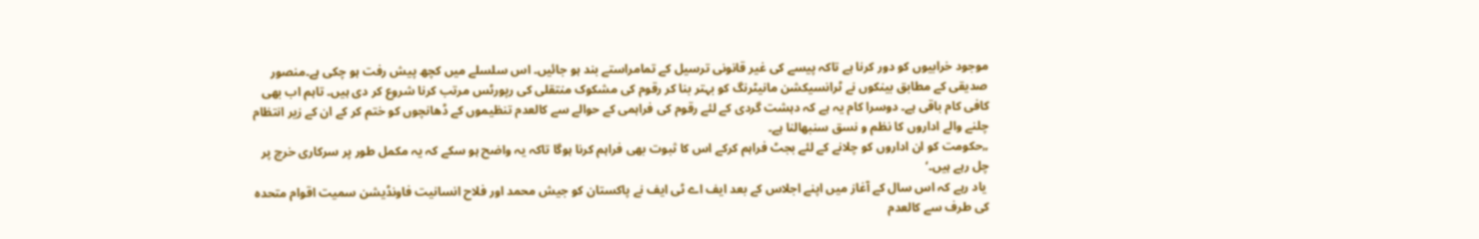موجود خرابیوں کو دور کرنا ہے تاکہ پیسے کی غیر قانونی ترسیل کے تمامراستے بند ہو جائیں۔ اس سلسلے میں کچھ پیش رفت ہو چکی ہے۔منصور صدیقی کے مطابق بینکوں نے ٹرانسیکشن مانیٹرنگ کو بہتر بنا کر رقوم کی مشکوک منتقلی کی رپورٹس مرتب کرنا شروع کر دی ہیں۔ تاہم اب بھی کافی کام باقی ہے۔ دوسرا کام یہ ہے کہ دہشت گردی کے لئے رقوم کی فراہمی کے حوالے سے کالعدم تنظیموں کے ڈھانچوں کو ختم کر کے ان کے زیر انتظام چلنے والے اداروں کا نظم و نسق سنبھالنا ہے۔
„حکومت کو ان اداروں کو چلانے کے لئے بجٹ فراہم کرکے اس کا ثبوت بھی فراہم کرنا ہوگا تاکہ یہ واضح ہو سکے کہ یہ مکمل طور پر سرکاری خرچ پر چل رہے ہیں۔‘
 یاد رہے کہ اس سال کے آغاز میں اپنے اجلاس کے بعد ایف اے ٹی ایف نے پاکستان کو جیش محمد اور فلاح انسانیت فاونڈیشن سمیت اقوام متحدہ کی طرف سے کالعدم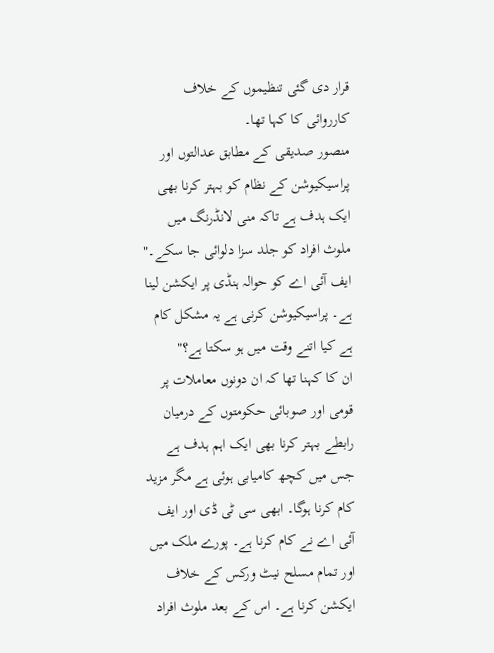قرار دی گئی تنظیموں کے خلاف کارروائی کا کہا تھا۔
منصور صدیقی کے مطابق عدالتوں اور پراسیکیوشن کے نظام کو بہتر کرنا بھی ایک ہدف ہے تاکہ منی لانڈرنگ میں ملوث افراد کو جلد سزا دلوائی جا سکے۔" ایف آئی اے کو حوالہ ہنڈی پر ایکشن لینا ہے۔ پراسیکیوشن کرنی ہے یہ مشکل کام ہے کیا اتنے وقت میں ہو سکتا ہے؟"
ان کا کہنا تھا کہ ان دونوں معاملات پر قومی اور صوبائی حکومتوں کے درمیان رابطے بہتر کرنا بھی ایک اہم ہدف ہے جس میں کچھ کامیابی ہوئی ہے مگر مزید کام کرنا ہوگا۔ ابھی سی ٹی ڈی اور ایف آئی اے نے کام کرنا ہے۔ پورے ملک میں اور تمام مسلح نیٹ ورکس کے خلاف ایکشن کرنا ہے۔ اس کے بعد ملوث افراد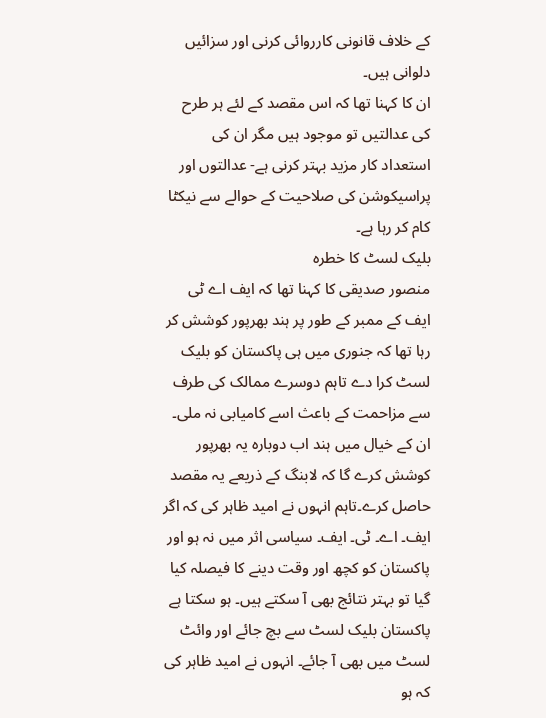کے خلاف قانونی کارروائی کرنی اور سزائیں دلوانی ہیں۔
ان کا کہنا تھا کہ اس مقصد کے لئے ہر طرح کی عدالتیں تو موجود ہیں مگر ان کی استعداد کار مزید بہتر کرنی ہے- عدالتوں اور پراسیکوشن کی صلاحیت کے حوالے سے نیکٹا کام کر رہا ہے۔
بلیک لسٹ کا خطرہ
منصور صدیقی کا کہنا تھا کہ ایف اے ٹی ایف کے ممبر کے طور پر ہند بھرپور کوشش کر رہا تھا کہ جنوری میں ہی پاکستان کو بلیک لسٹ کرا دے تاہم دوسرے ممالک کی طرف سے مزاحمت کے باعث اسے کامیابی نہ ملی۔ ان کے خیال میں ہند اب دوبارہ یہ بھرپور کوشش کرے گا کہ لابنگ کے ذریعے یہ مقصد حاصل کرے۔تاہم انہوں نے امید ظاہر کی کہ اگر ایف۔ اے۔ ٹی۔ ایف۔ سیاسی اثر میں نہ ہو اور پاکستان کو کچھ اور وقت دینے کا فیصلہ کیا گیا تو بہتر نتائج بھی آ سکتے ہیں۔ ہو سکتا ہے پاکستان بلیک لسٹ سے بچ جائے اور وائٹ لسٹ میں بھی آ جائے۔ انہوں نے امید ظاہر کی کہ ہو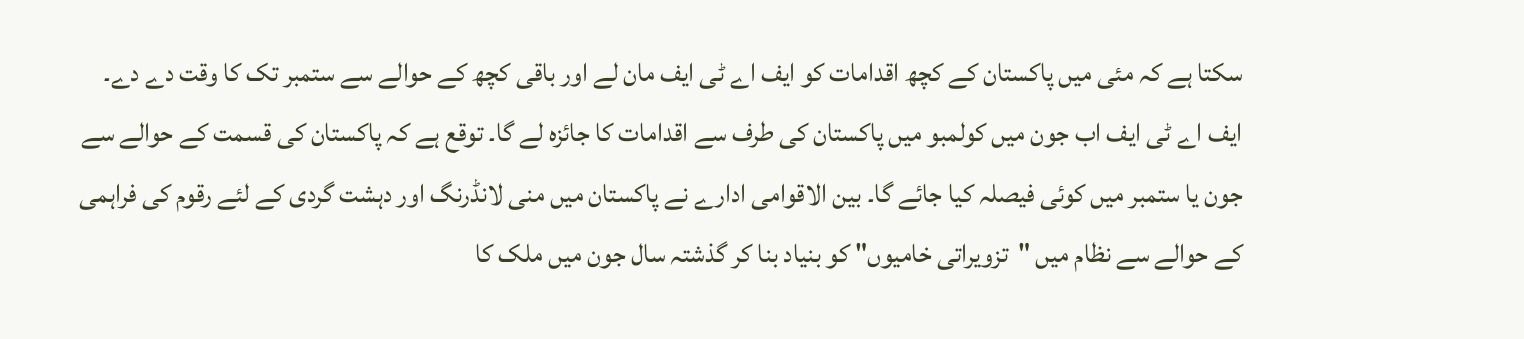سکتا ہے کہ مئی میں پاکستان کے کچھ اقدامات کو ایف اے ٹی ایف مان لے اور باقی کچھ کے حوالے سے ستمبر تک کا وقت دے دے۔
ایف اے ٹی ایف اب جون میں کولمبو میں پاکستان کی طرف سے اقدامات کا جائزہ لے گا۔ توقع ہے کہ پاکستان کی قسمت کے حوالے سے جون یا ستمبر میں کوئی فیصلہ کیا جائے گا۔ بین الاقوامی ادارے نے پاکستان میں منی لانڈرنگ اور دہشت گردی کے لئے رقوم کی فراہمی کے حوالے سے نظام میں "تزویراتی خامیوں" کو بنیاد بنا کر گذشتہ سال جون میں ملک کا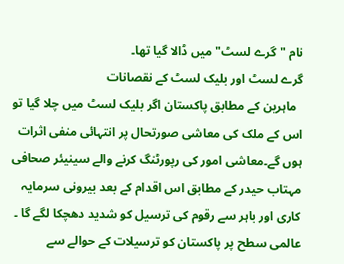نام "گرے لسٹ" میں ڈالا گیا تھا۔
گرے لسٹ اور بلیک لسٹ کے نقصانات
  ماہرین کے مطابق پاکستان اگر بلیک لسٹ میں چلا گیا تو اس کے ملک کی معاشی صورتحال پر انتہائی منفی اثرات ہوں گے۔معاشی امور کی رپورٹنگ کرنے والے سینیئر صحافی مہتاب حیدر کے مطابق اس اقدام کے بعد بیرونی سرمایہ کاری اور باہر سے رقوم کی ترسیل کو شدید دھچکا لگے گا ۔ عالمی سطح پر پاکستان کو ترسیلات کے حوالے سے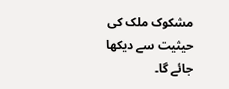مشکوک ملک کی حیثیت سے دیکھا جائے گا۔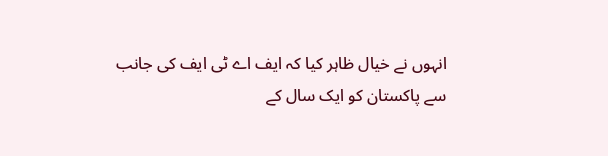انہوں نے خیال ظاہر کیا کہ ایف اے ٹی ایف کی جانب سے پاکستان کو ایک سال کے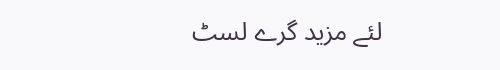لئے مزید گرے لسٹ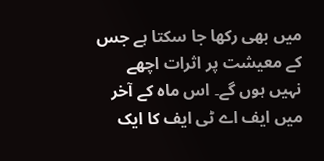میں بھی رکھا جا سکتا ہے جس کے معیشت پر اثرات اچھے نہیں ہوں گے۔ اس ماہ کے آخر میں ایف اے ٹی ایف کا ایک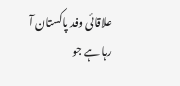علاقائی وفد پاکستان آ رہا ہے جو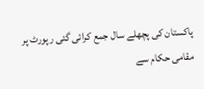پاکستان کی پچھلے سال جمع کرائی گئی رپورٹ پر مقامی حکام سے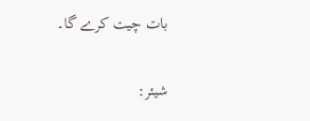بات چیت کرے گا۔


شیئر: